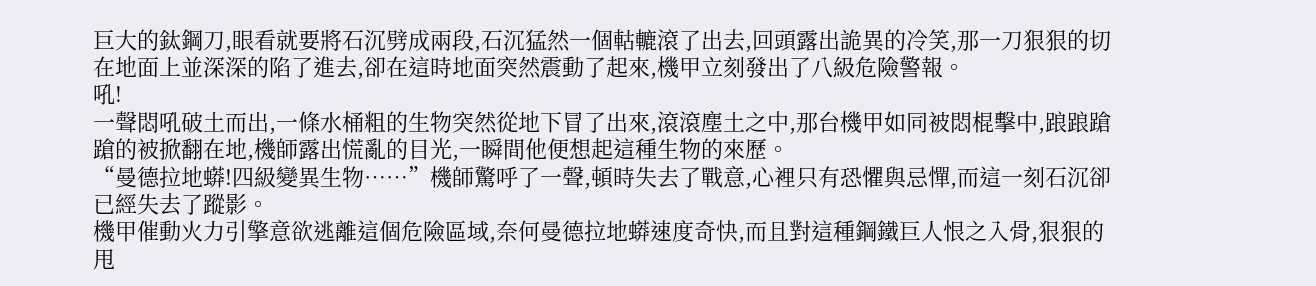巨大的鈦鋼刀,眼看就要將石沉劈成兩段,石沉猛然一個軲轆滾了出去,回頭露出詭異的冷笑,那一刀狠狠的切在地面上並深深的陷了進去,卻在這時地面突然震動了起來,機甲立刻發出了八級危險警報。
吼!
一聲悶吼破土而出,一條水桶粗的生物突然從地下冒了出來,滾滾塵土之中,那台機甲如同被悶棍擊中,踉踉蹌蹌的被掀翻在地,機師露出慌亂的目光,一瞬間他便想起這種生物的來歷。
“曼德拉地蟒!四級變異生物……”機師驚呼了一聲,頓時失去了戰意,心裡只有恐懼與忌憚,而這一刻石沉卻已經失去了蹤影。
機甲催動火力引擎意欲逃離這個危險區域,奈何曼德拉地蟒速度奇快,而且對這種鋼鐵巨人恨之入骨,狠狠的甩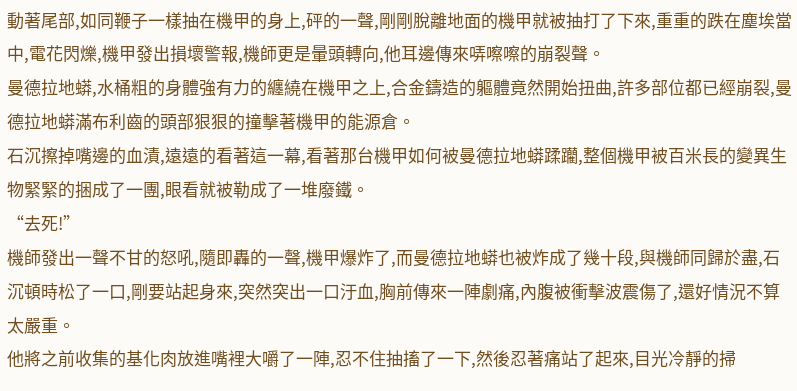動著尾部,如同鞭子一樣抽在機甲的身上,砰的一聲,剛剛脫離地面的機甲就被抽打了下來,重重的跌在塵埃當中,電花閃爍,機甲發出損壞警報,機師更是暈頭轉向,他耳邊傳來哢嚓嚓的崩裂聲。
曼德拉地蟒,水桶粗的身體強有力的纏繞在機甲之上,合金鑄造的軀體竟然開始扭曲,許多部位都已經崩裂,曼德拉地蟒滿布利齒的頭部狠狠的撞擊著機甲的能源倉。
石沉擦掉嘴邊的血漬,遠遠的看著這一幕,看著那台機甲如何被曼德拉地蟒蹂躪,整個機甲被百米長的變異生物緊緊的捆成了一團,眼看就被勒成了一堆廢鐵。
“去死!”
機師發出一聲不甘的怒吼,隨即轟的一聲,機甲爆炸了,而曼德拉地蟒也被炸成了幾十段,與機師同歸於盡,石沉頓時松了一口,剛要站起身來,突然突出一口汙血,胸前傳來一陣劇痛,內腹被衝擊波震傷了,還好情況不算太嚴重。
他將之前收集的基化肉放進嘴裡大嚼了一陣,忍不住抽搐了一下,然後忍著痛站了起來,目光冷靜的掃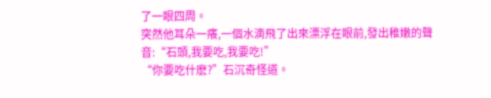了一眼四周。
突然他耳朵一癢,一個水滴飛了出來漂浮在眼前,發出稚嫩的聲音:“石頭,我要吃,我要吃!”
“你要吃什麽?”石沉奇怪道。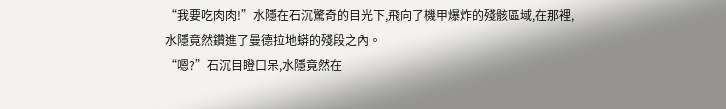“我要吃肉肉!”水隱在石沉驚奇的目光下,飛向了機甲爆炸的殘骸區域,在那裡,水隱竟然鑽進了曼德拉地蟒的殘段之內。
“嗯?”石沉目瞪口呆,水隱竟然在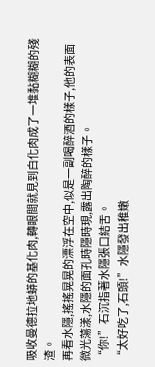吸收曼德拉地蟒的基化肉,轉眼間就見到白化肉成了一堆黏糊糊的殘渣。
再看水隱,搖搖晃晃的漂浮在空中,似是一副喝醉酒的樣子,他的表面微光蕩漾,水隱的面孔時隱時現,露出陶醉的樣子。
“你!”石沉指著水隱張口結舌。
“太好吃了,石頭!”水隱發出稚嫩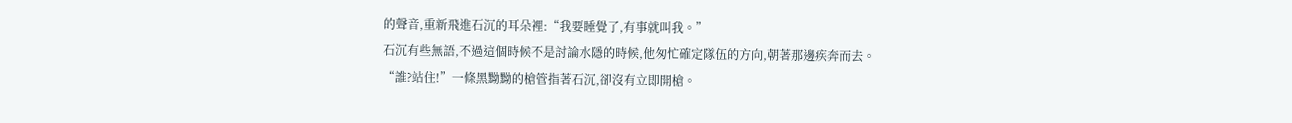的聲音,重新飛進石沉的耳朵裡:“我要睡覺了,有事就叫我。”
石沉有些無語,不過這個時候不是討論水隱的時候,他匆忙確定隊伍的方向,朝著那邊疾奔而去。
“誰?站住!”一條黑黝黝的槍管指著石沉,卻沒有立即開槍。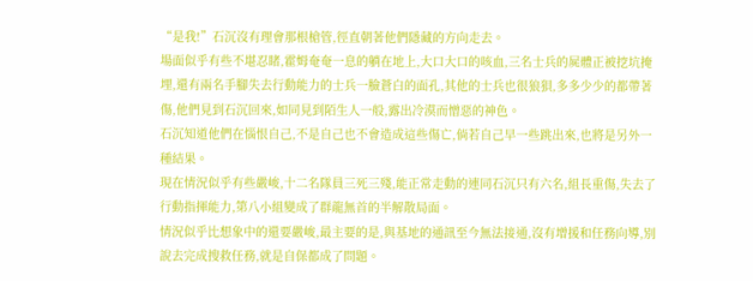“是我!”石沉沒有理會那根槍管,徑直朝著他們隱藏的方向走去。
場面似乎有些不堪忍睹,霍姆奄奄一息的躺在地上,大口大口的咳血,三名士兵的屍體正被挖坑掩埋,還有兩名手腳失去行動能力的士兵一臉蒼白的面孔,其他的士兵也很狼狽,多多少少的都帶著傷,他們見到石沉回來,如同見到陌生人一般,露出冷漠而憎惡的神色。
石沉知道他們在惱恨自己,不是自己也不會造成這些傷亡,倘若自己早一些跳出來,也將是另外一種結果。
現在情況似乎有些嚴峻,十二名隊員三死三殘,能正常走動的連同石沉只有六名,組長重傷,失去了行動指揮能力,第八小組變成了群龍無首的半解散局面。
情況似乎比想象中的還要嚴峻,最主要的是,與基地的通訊至今無法接通,沒有增援和任務向導,別說去完成搜救任務,就是自保都成了問題。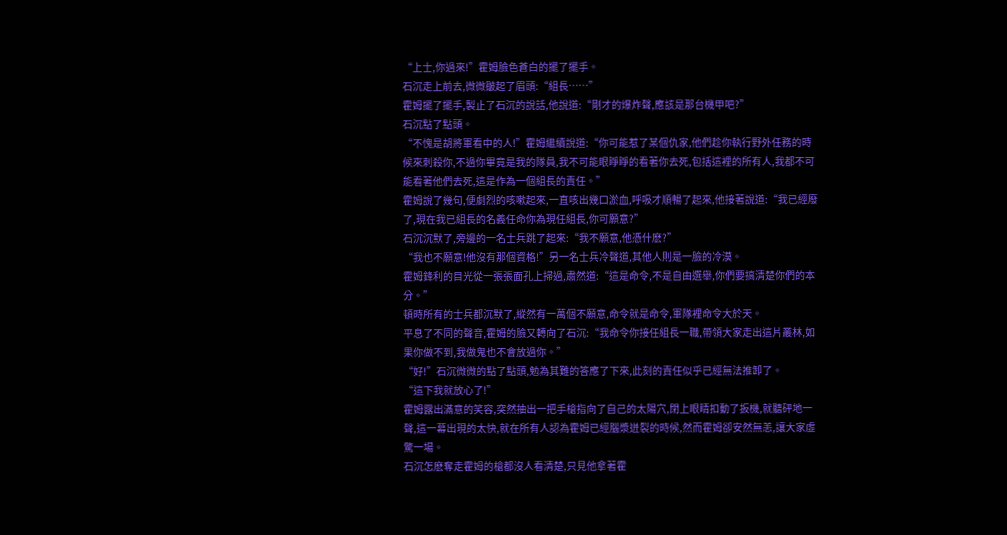“上士,你過來!”霍姆臉色蒼白的擺了擺手。
石沉走上前去,微微皺起了眉頭:“組長……”
霍姆擺了擺手,製止了石沉的說話,他說道:“剛才的爆炸聲,應該是那台機甲吧?”
石沉點了點頭。
“不愧是胡將軍看中的人!”霍姆繼續說道:“你可能惹了某個仇家,他們趁你執行野外任務的時候來刺殺你,不過你畢竟是我的隊員,我不可能眼睜睜的看著你去死,包括這裡的所有人,我都不可能看著他們去死,這是作為一個組長的責任。”
霍姆說了幾句,便劇烈的咳嗽起來,一直咳出幾口淤血,呼吸才順暢了起來,他接著說道:“我已經廢了,現在我已組長的名義任命你為現任組長,你可願意?”
石沉沉默了,旁邊的一名士兵跳了起來:“我不願意,他憑什麽?”
“我也不願意!他沒有那個資格!”另一名士兵冷聲道,其他人則是一臉的冷漠。
霍姆鋒利的目光從一張張面孔上掃過,肅然道:“這是命令,不是自由選舉,你們要搞清楚你們的本分。”
頓時所有的士兵都沉默了,縱然有一萬個不願意,命令就是命令,軍隊裡命令大於天。
平息了不同的聲音,霍姆的臉又轉向了石沉:“我命令你接任組長一職,帶領大家走出這片叢林,如果你做不到,我做鬼也不會放過你。”
“好!”石沉微微的點了點頭,勉為其難的答應了下來,此刻的責任似乎已經無法推卸了。
“這下我就放心了!”
霍姆露出滿意的笑容,突然抽出一把手槍指向了自己的太陽穴,閉上眼睛扣動了扳機,就聽砰地一聲,這一幕出現的太快,就在所有人認為霍姆已經腦漿迸裂的時候,然而霍姆卻安然無恙,讓大家虛驚一場。
石沉怎麽奪走霍姆的槍都沒人看清楚,只見他拿著霍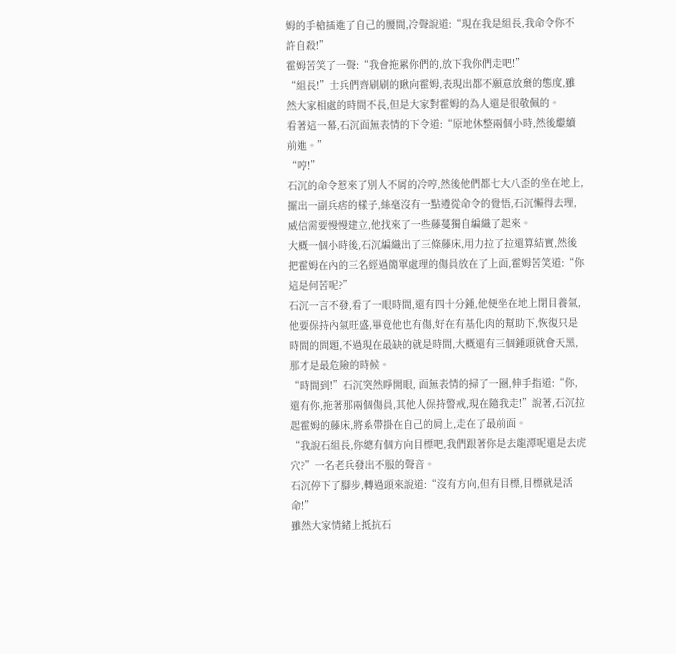姆的手槍插進了自己的腰間,冷聲說道:“現在我是組長,我命令你不許自殺!”
霍姆苦笑了一聲:“我會拖累你們的,放下我你們走吧!”
“組長!”士兵們齊刷刷的瞅向霍姆,表現出都不願意放棄的態度,雖然大家相處的時間不長,但是大家對霍姆的為人還是很敬佩的。
看著這一幕,石沉面無表情的下令道:“原地休整兩個小時,然後繼續前進。”
“哼!”
石沉的命令惹來了別人不屑的冷哼,然後他們都七大八歪的坐在地上,擺出一副兵痞的樣子,絲毫沒有一點遵從命令的覺悟,石沉懶得去理,威信需要慢慢建立,他找來了一些藤蔓獨自編織了起來。
大概一個小時後,石沉編織出了三條藤床,用力拉了拉還算結實,然後把霍姆在內的三名經過簡單處理的傷員放在了上面,霍姆苦笑道:“你這是何苦呢?”
石沉一言不發,看了一眼時間,還有四十分鍾,他便坐在地上閉目養氣,他要保持內氣旺盛,畢竟他也有傷,好在有基化肉的幫助下,恢復只是時間的問題,不過現在最缺的就是時間,大概還有三個鍾頭就會天黑,那才是最危險的時候。
“時間到!”石沉突然睜開眼, 面無表情的掃了一圈,伸手指道:“你,還有你,拖著那兩個傷員,其他人保持警戒,現在隨我走!”說著,石沉拉起霍姆的藤床,將系帶掛在自己的肩上,走在了最前面。
“我說石組長,你總有個方向目標吧,我們跟著你是去龍潭呢還是去虎穴?”一名老兵發出不服的聲音。
石沉停下了腳步,轉過頭來說道:“沒有方向,但有目標,目標就是活命!”
雖然大家情緒上抵抗石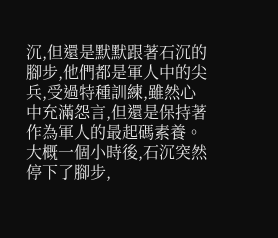沉,但還是默默跟著石沉的腳步,他們都是軍人中的尖兵,受過特種訓練,雖然心中充滿怨言,但還是保持著作為軍人的最起碼素養。
大概一個小時後,石沉突然停下了腳步,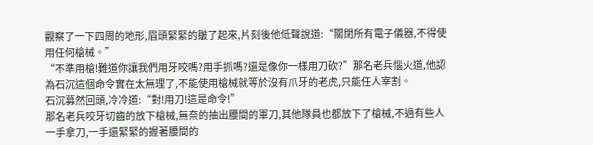觀察了一下四周的地形,眉頭緊緊的皺了起來,片刻後他低聲說道:“關閉所有電子儀器,不得使用任何槍械。”
“不準用槍!難道你讓我們用牙咬嗎?用手抓嗎?還是像你一樣用刀砍?”那名老兵惱火道,他認為石沉這個命令實在太無理了,不能使用槍械就等於沒有爪牙的老虎,只能任人宰割。
石沉募然回頭,冷冷道:“對!用刀!這是命令!”
那名老兵咬牙切齒的放下槍械,無奈的抽出腰間的軍刀,其他隊員也都放下了槍械,不過有些人一手拿刀,一手還緊緊的握著腰間的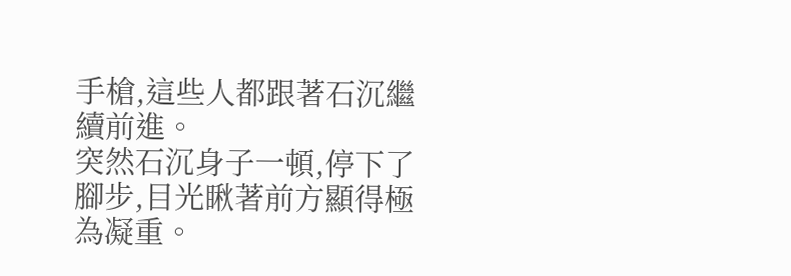手槍,這些人都跟著石沉繼續前進。
突然石沉身子一頓,停下了腳步,目光瞅著前方顯得極為凝重。